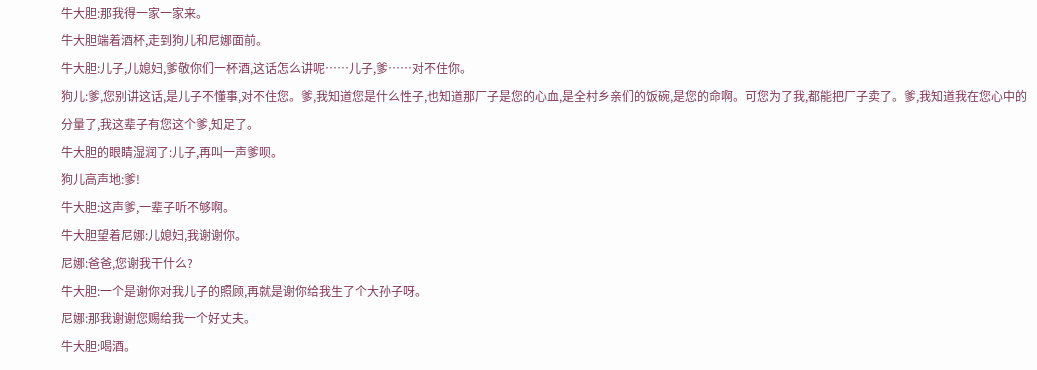牛大胆:那我得一家一家来。
牛大胆端着酒杯,走到狗儿和尼娜面前。
牛大胆:儿子,儿媳妇,爹敬你们一杯酒,这话怎么讲呢……儿子,爹……对不住你。
狗儿:爹,您别讲这话,是儿子不懂事,对不住您。爹,我知道您是什么性子,也知道那厂子是您的心血,是全村乡亲们的饭碗,是您的命啊。可您为了我,都能把厂子卖了。爹,我知道我在您心中的
分量了,我这辈子有您这个爹,知足了。
牛大胆的眼睛湿润了:儿子,再叫一声爹呗。
狗儿高声地:爹!
牛大胆:这声爹,一辈子听不够啊。
牛大胆望着尼娜:儿媳妇,我谢谢你。
尼娜:爸爸,您谢我干什么?
牛大胆:一个是谢你对我儿子的照顾,再就是谢你给我生了个大孙子呀。
尼娜:那我谢谢您赐给我一个好丈夫。
牛大胆:喝酒。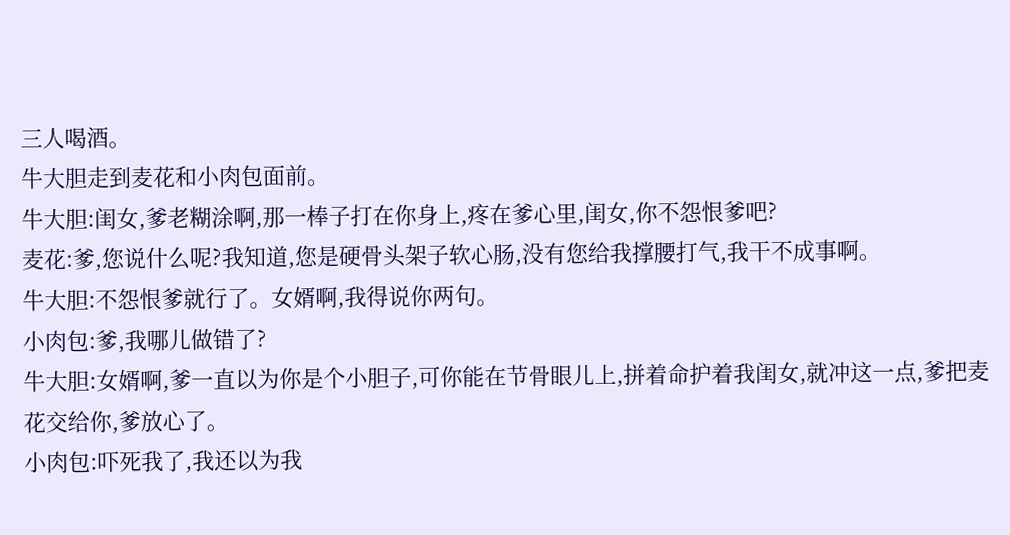三人喝酒。
牛大胆走到麦花和小肉包面前。
牛大胆:闺女,爹老糊涂啊,那一棒子打在你身上,疼在爹心里,闺女,你不怨恨爹吧?
麦花:爹,您说什么呢?我知道,您是硬骨头架子软心肠,没有您给我撑腰打气,我干不成事啊。
牛大胆:不怨恨爹就行了。女婿啊,我得说你两句。
小肉包:爹,我哪儿做错了?
牛大胆:女婿啊,爹一直以为你是个小胆子,可你能在节骨眼儿上,拼着命护着我闺女,就冲这一点,爹把麦花交给你,爹放心了。
小肉包:吓死我了,我还以为我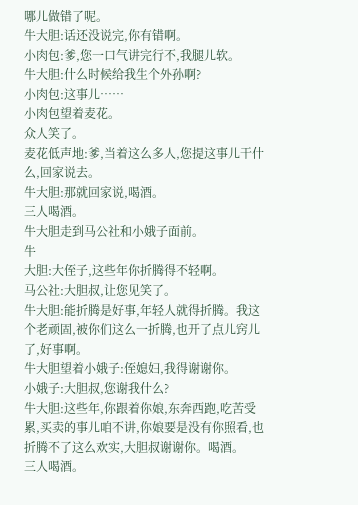哪儿做错了呢。
牛大胆:话还没说完,你有错啊。
小肉包:爹,您一口气讲完行不,我腿儿软。
牛大胆:什么时候给我生个外孙啊?
小肉包:这事儿……
小肉包望着麦花。
众人笑了。
麦花低声地:爹,当着这么多人,您提这事儿干什么,回家说去。
牛大胆:那就回家说,喝酒。
三人喝酒。
牛大胆走到马公社和小娥子面前。
牛
大胆:大侄子,这些年你折腾得不轻啊。
马公社:大胆叔,让您见笑了。
牛大胆:能折腾是好事,年轻人就得折腾。我这个老顽固,被你们这么一折腾,也开了点儿窍儿了,好事啊。
牛大胆望着小娥子:侄媳妇,我得谢谢你。
小娥子:大胆叔,您谢我什么?
牛大胆:这些年,你跟着你娘,东奔西跑,吃苦受累,买卖的事儿咱不讲,你娘要是没有你照看,也折腾不了这么欢实,大胆叔谢谢你。喝酒。
三人喝酒。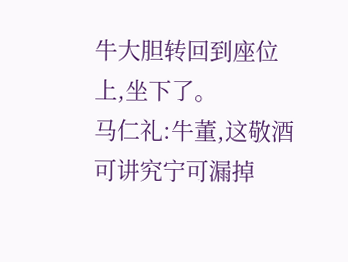牛大胆转回到座位上,坐下了。
马仁礼:牛董,这敬酒可讲究宁可漏掉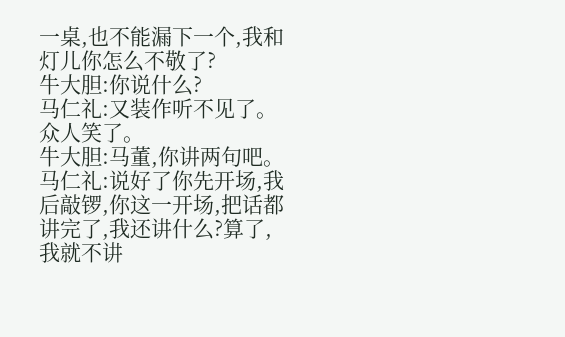一桌,也不能漏下一个,我和灯儿你怎么不敬了?
牛大胆:你说什么?
马仁礼:又装作听不见了。
众人笑了。
牛大胆:马董,你讲两句吧。
马仁礼:说好了你先开场,我后敲锣,你这一开场,把话都讲完了,我还讲什么?算了,我就不讲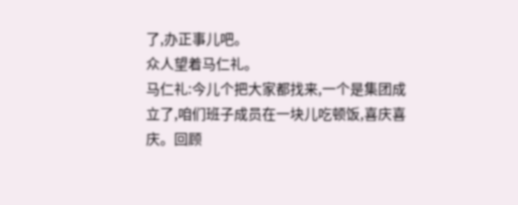了,办正事儿吧。
众人望着马仁礼。
马仁礼:今儿个把大家都找来,一个是集团成立了,咱们班子成员在一块儿吃顿饭,喜庆喜庆。回顾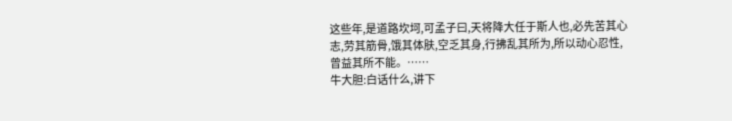这些年,是道路坎坷,可孟子曰,天将降大任于斯人也,必先苦其心志,劳其筋骨,饿其体肤,空乏其身,行拂乱其所为,所以动心忍性,曾益其所不能。……
牛大胆:白话什么,讲下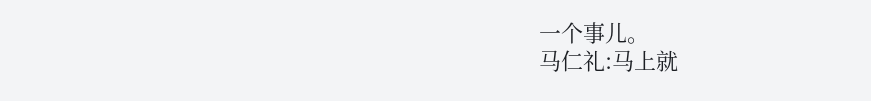一个事儿。
马仁礼:马上就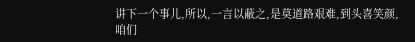讲下一个事儿,所以,一言以蔽之,是莫道路艰难,到头喜笑颜,咱们